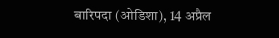बारिपदा (ओडिशा), 14 अप्रैल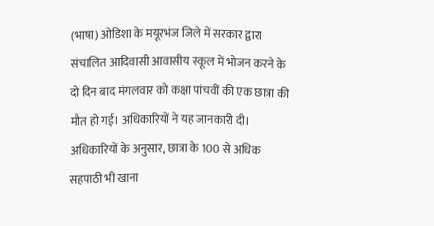(भाषा) ओडिशा के मयूरभंज जिले में सरकार द्वारा संचालित आदिवासी आवासीय स्कूल में भोजन करने के दो दिन बाद मंगलवार को कक्षा पांचवीं की एक छात्रा की मौत हो गई। अधिकारियों ने यह जानकारी दी।
अधिकारियों के अनुसार, छात्रा के 100 से अधिक सहपाठी भी खाना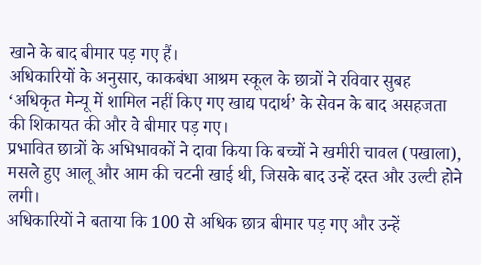खाने के बाद बीमार पड़ गए हैं।
अधिकारियों के अनुसार, काकबंधा आश्रम स्कूल के छात्रों ने रविवार सुबह ‘अधिकृत मेन्यू में शामिल नहीं किए गए खाद्य पदार्थ’ के सेवन के बाद असहजता की शिकायत की और वे बीमार पड़ गए।
प्रभावित छात्रों के अभिभावकों ने दावा किया कि बच्चों ने खमीरी चावल (पखाला), मसले हुए आलू और आम की चटनी खाई थी, जिसके बाद उन्हें दस्त और उल्टी होने लगी।
अधिकारियों ने बताया कि 100 से अधिक छात्र बीमार पड़ गए और उन्हें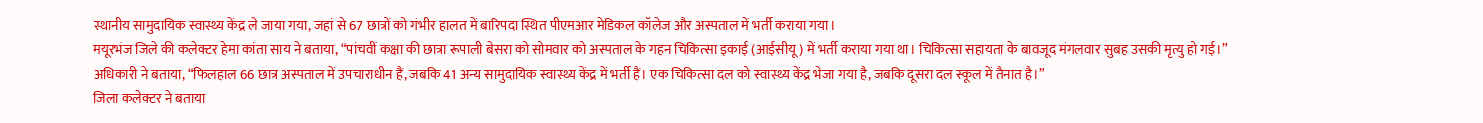स्थानीय सामुदायिक स्वास्थ्य केंद्र ले जाया गया, जहां से 67 छात्रों को गंभीर हालत में बारिपदा स्थित पीएमआर मेडिकल कॉलेज और अस्पताल में भर्ती कराया गया।
मयूरभंज जिले की कलेक्टर हेमा कांता साय ने बताया, “पांचवीं कक्षा की छात्रा रूपाली बेसरा को सोमवार को अस्पताल के गहन चिकित्सा इकाई (आईसीयू) में भर्ती कराया गया था। चिकित्सा सहायता के बावजूद मंगलवार सुबह उसकी मृत्यु हो गई।”
अधिकारी ने बताया, “फिलहाल 66 छात्र अस्पताल में उपचाराधीन हैं, जबकि 41 अन्य सामुदायिक स्वास्थ्य केंद्र में भर्ती हैं। एक चिकित्सा दल को स्वास्थ्य केंद्र भेजा गया है, जबकि दूसरा दल स्कूल में तैनात है।”
जिला कलेक्टर ने बताया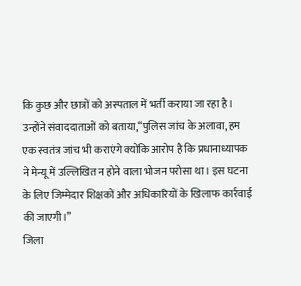कि कुछ और छात्रों को अस्पताल में भर्ती कराया जा रहा है।
उन्होंने संवाददाताओं को बताया,“पुलिस जांच के अलावा, हम एक स्वतंत्र जांच भी कराएंगे क्योंकि आरोप है कि प्रधानाध्यापक ने मेन्यू में उल्लिखित न होने वाला भोजन परोसा था। इस घटना के लिए जिम्मेदार शिक्षकों और अधिकारियों के खिलाफ कार्रवाई की जाएगी।”
जिला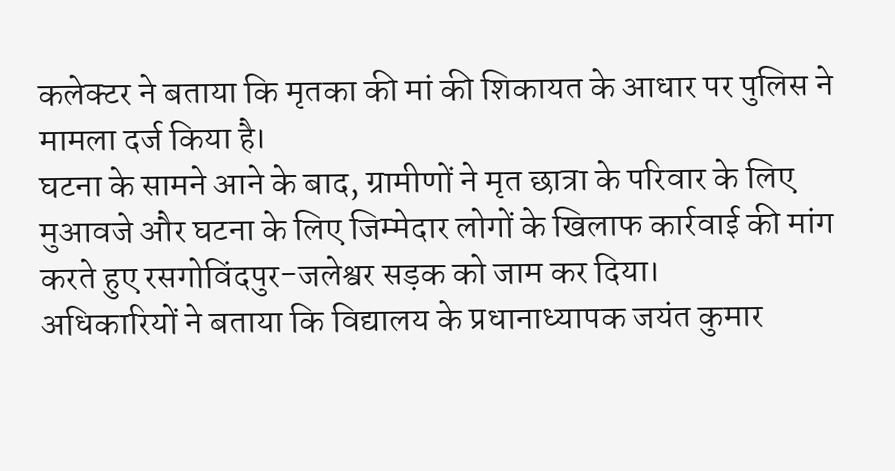कलेक्टर ने बताया कि मृतका की मां की शिकायत के आधार पर पुलिस ने मामला दर्ज किया है।
घटना के सामने आने के बाद, ग्रामीणों ने मृत छात्रा के परिवार के लिए मुआवजे और घटना के लिए जिम्मेदार लोगों के खिलाफ कार्रवाई की मांग करते हुए रसगोविंदपुर-जलेश्वर सड़क को जाम कर दिया।
अधिकारियों ने बताया कि विद्यालय के प्रधानाध्यापक जयंत कुमार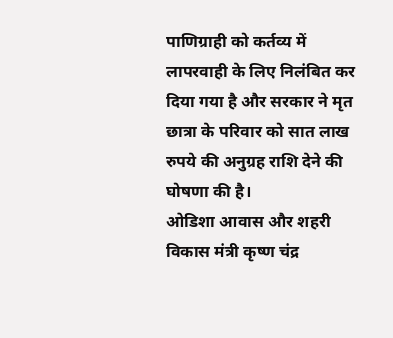पाणिग्राही को कर्तव्य में लापरवाही के लिए निलंबित कर दिया गया है और सरकार ने मृत छात्रा के परिवार को सात लाख रुपये की अनुग्रह राशि देने की घोषणा की है।
ओडिशा आवास और शहरी विकास मंत्री कृष्ण चंद्र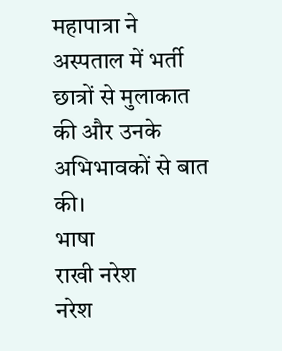महापात्रा ने अस्पताल में भर्ती छात्रों से मुलाकात की और उनके अभिभावकों से बात की।
भाषा
राखी नरेश
नरेश